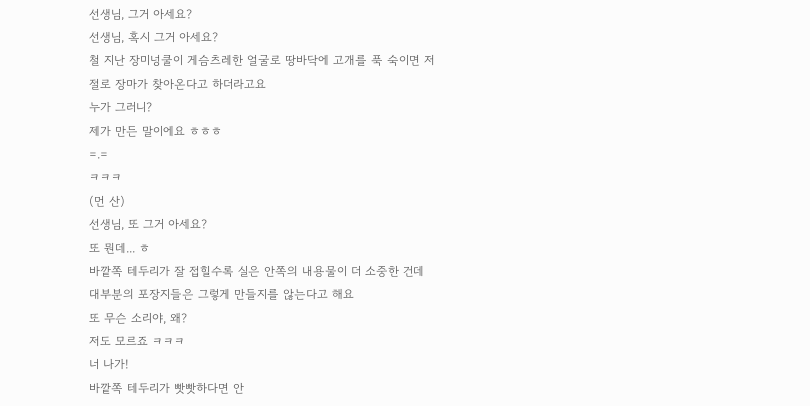선생님, 그거 아세요?
선생님, 혹시 그거 아세요?
철 지난 장미넝쿨이 게슴츠레한 얼굴로 땅바닥에 고개를 푹 숙이면 저절로 장마가 찾아온다고 하더라고요
누가 그러니?
제가 만든 말이에요 ㅎㅎㅎ
=.=
ㅋㅋㅋ
(먼 산)
선생님, 또 그거 아세요?
또 뭔데... ㅎ
바깥쪽 테두리가 잘 접힐수록 실은 안쪽의 내용물이 더 소중한 건데 대부분의 포장지들은 그렇게 만들지를 않는다고 해요
또 무슨 소리야, 왜?
저도 모르죠 ㅋㅋㅋ
너 나가!
바깥쪽 테두리가 빳빳하다면 안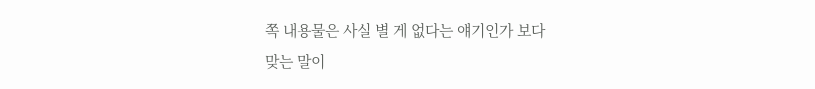쪽 내용물은 사실 별 게 없다는 얘기인가 보다
맞는 말이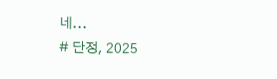네...
# 단정, 2025